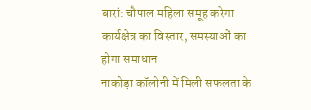बारां: चौपाल महिला समूह करेगा कार्यक्षेत्र का विस्तार, समस्याओं का होगा समाधान
नाकोड़ा कॉलोनी में मिली सफलता के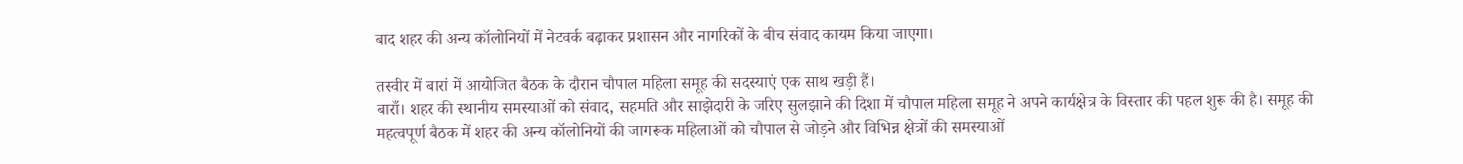बाद शहर की अन्य कॉलोनियों में नेटवर्क बढ़ाकर प्रशासन और नागरिकों के बीच संवाद कायम किया जाएगा।

तस्वीर में बारां में आयोजित बैठक के दौरान चौपाल महिला समूह की सदस्याएं एक साथ खड़ी हैं।
बाराँ। शहर की स्थानीय समस्याओं को संवाद, सहमति और साझेदारी के जरिए सुलझाने की दिशा में चौपाल महिला समूह ने अपने कार्यक्षेत्र के विस्तार की पहल शुरू की है। समूह की महत्वपूर्ण बैठक में शहर की अन्य कॉलोनियों की जागरूक महिलाओं को चौपाल से जोड़ने और विभिन्न क्षेत्रों की समस्याओं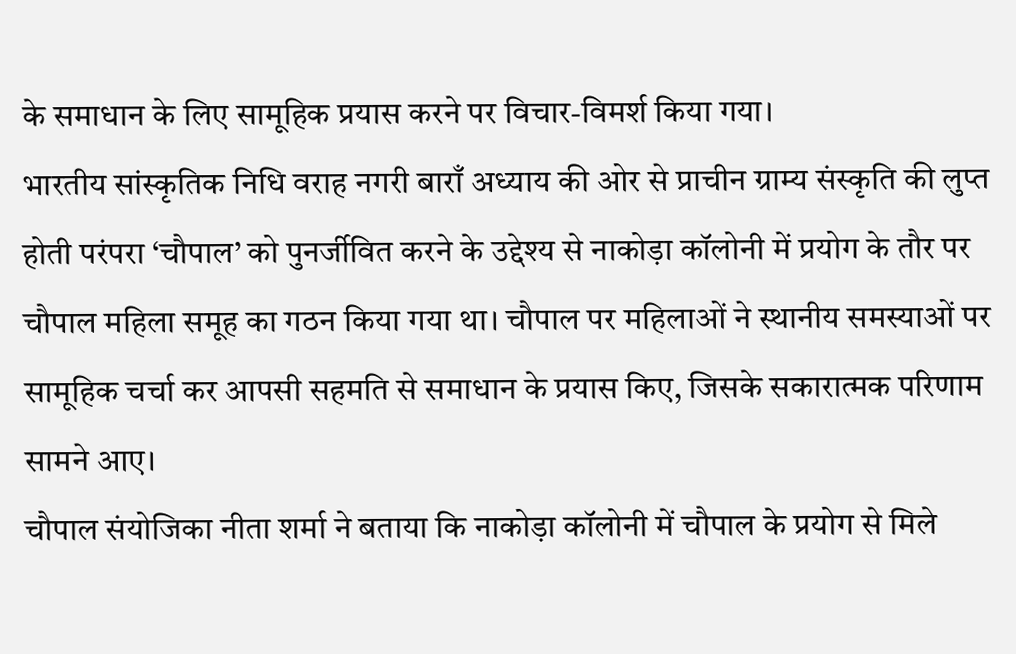के समाधान के लिए सामूहिक प्रयास करने पर विचार-विमर्श किया गया।
भारतीय सांस्कृतिक निधि वराह नगरी बाराँ अध्याय की ओर से प्राचीन ग्राम्य संस्कृति की लुप्त होती परंपरा ‘चौपाल’ को पुनर्जीवित करने के उद्देश्य से नाकोड़ा कॉलोनी में प्रयोग के तौर पर चौपाल महिला समूह का गठन किया गया था। चौपाल पर महिलाओं ने स्थानीय समस्याओं पर सामूहिक चर्चा कर आपसी सहमति से समाधान के प्रयास किए, जिसके सकारात्मक परिणाम सामने आए।
चौपाल संयोजिका नीता शर्मा ने बताया कि नाकोड़ा कॉलोनी में चौपाल के प्रयोग से मिले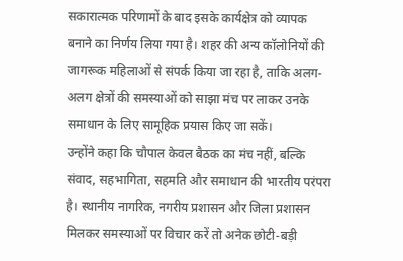सकारात्मक परिणामों के बाद इसके कार्यक्षेत्र को व्यापक बनाने का निर्णय लिया गया है। शहर की अन्य कॉलोनियों की जागरूक महिलाओं से संपर्क किया जा रहा है, ताकि अलग-अलग क्षेत्रों की समस्याओं को साझा मंच पर लाकर उनके समाधान के लिए सामूहिक प्रयास किए जा सकें।
उन्होंने कहा कि चौपाल केवल बैठक का मंच नहीं, बल्कि संवाद, सहभागिता, सहमति और समाधान की भारतीय परंपरा है। स्थानीय नागरिक, नगरीय प्रशासन और जिला प्रशासन मिलकर समस्याओं पर विचार करें तो अनेक छोटी-बड़ी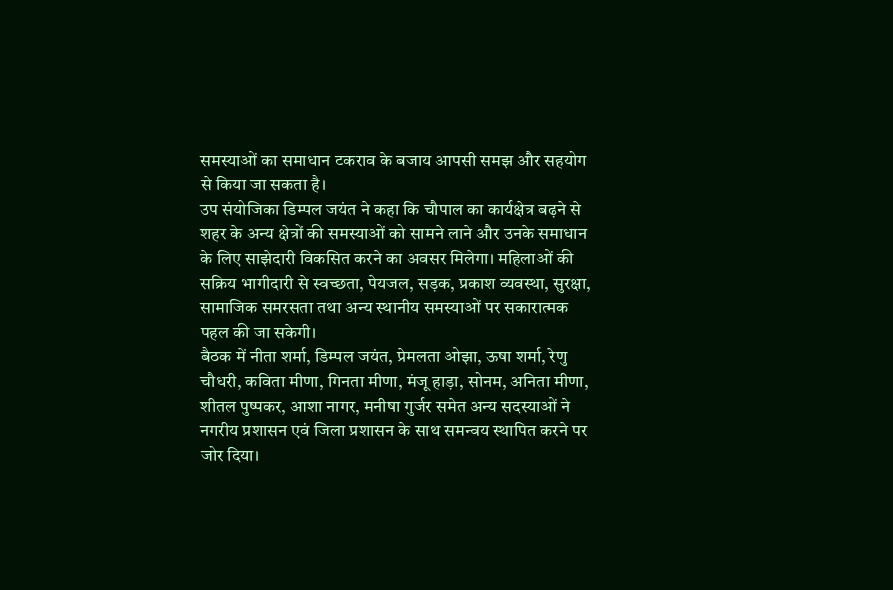समस्याओं का समाधान टकराव के बजाय आपसी समझ और सहयोग से किया जा सकता है।
उप संयोजिका डिम्पल जयंत ने कहा कि चौपाल का कार्यक्षेत्र बढ़ने से शहर के अन्य क्षेत्रों की समस्याओं को सामने लाने और उनके समाधान के लिए साझेदारी विकसित करने का अवसर मिलेगा। महिलाओं की सक्रिय भागीदारी से स्वच्छता, पेयजल, सड़क, प्रकाश व्यवस्था, सुरक्षा, सामाजिक समरसता तथा अन्य स्थानीय समस्याओं पर सकारात्मक पहल की जा सकेगी।
बैठक में नीता शर्मा, डिम्पल जयंत, प्रेमलता ओझा, ऊषा शर्मा, रेणु चौधरी, कविता मीणा, गिनता मीणा, मंजू हाड़ा, सोनम, अनिता मीणा, शीतल पुष्पकर, आशा नागर, मनीषा गुर्जर समेत अन्य सदस्याओं ने नगरीय प्रशासन एवं जिला प्रशासन के साथ समन्वय स्थापित करने पर जोर दिया।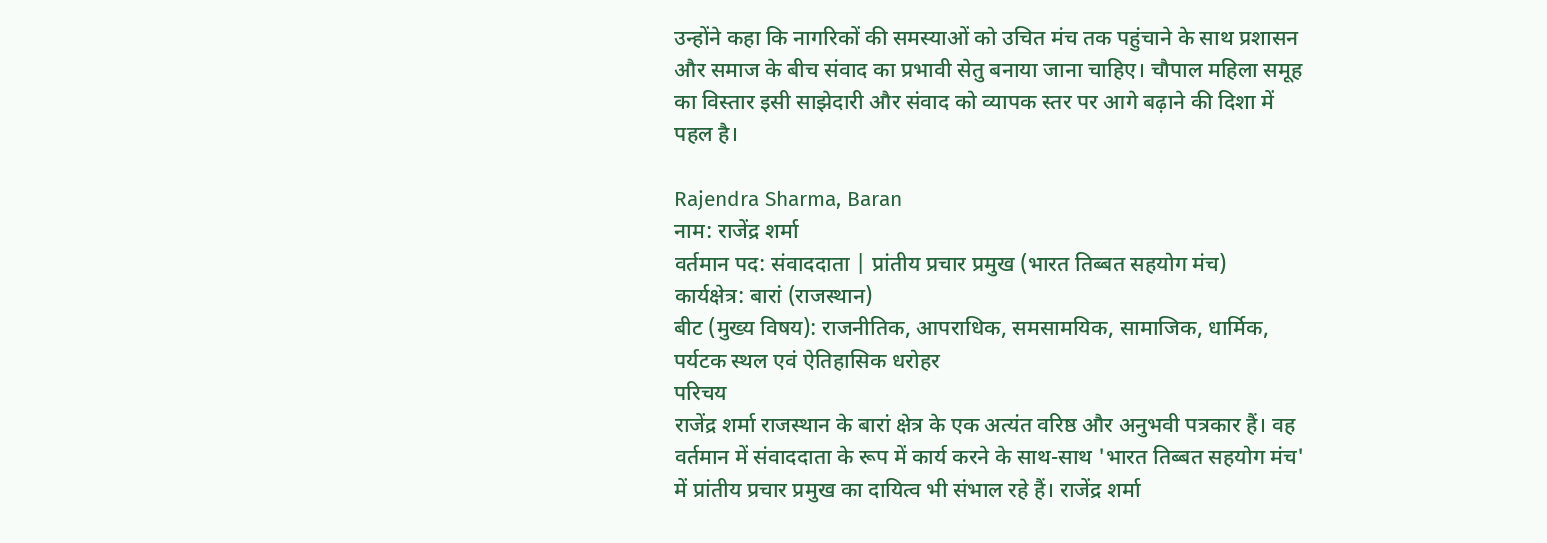उन्होंने कहा कि नागरिकों की समस्याओं को उचित मंच तक पहुंचाने के साथ प्रशासन और समाज के बीच संवाद का प्रभावी सेतु बनाया जाना चाहिए। चौपाल महिला समूह का विस्तार इसी साझेदारी और संवाद को व्यापक स्तर पर आगे बढ़ाने की दिशा में पहल है।

Rajendra Sharma, Baran
नाम: राजेंद्र शर्मा
वर्तमान पद: संवाददाता | प्रांतीय प्रचार प्रमुख (भारत तिब्बत सहयोग मंच)
कार्यक्षेत्र: बारां (राजस्थान)
बीट (मुख्य विषय): राजनीतिक, आपराधिक, समसामयिक, सामाजिक, धार्मिक, पर्यटक स्थल एवं ऐतिहासिक धरोहर
परिचय
राजेंद्र शर्मा राजस्थान के बारां क्षेत्र के एक अत्यंत वरिष्ठ और अनुभवी पत्रकार हैं। वह वर्तमान में संवाददाता के रूप में कार्य करने के साथ-साथ 'भारत तिब्बत सहयोग मंच' में प्रांतीय प्रचार प्रमुख का दायित्व भी संभाल रहे हैं। राजेंद्र शर्मा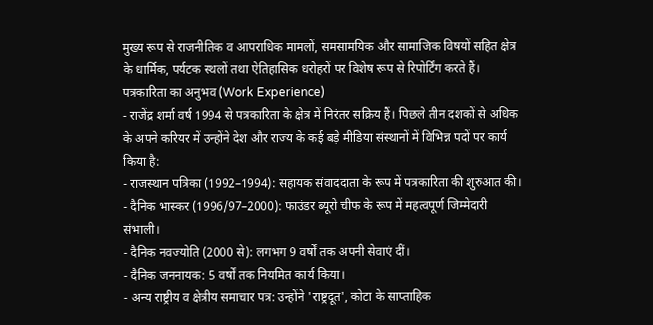मुख्य रूप से राजनीतिक व आपराधिक मामलों, समसामयिक और सामाजिक विषयों सहित क्षेत्र के धार्मिक, पर्यटक स्थलों तथा ऐतिहासिक धरोहरों पर विशेष रूप से रिपोर्टिंग करते हैं।
पत्रकारिता का अनुभव (Work Experience)
- राजेंद्र शर्मा वर्ष 1994 से पत्रकारिता के क्षेत्र में निरंतर सक्रिय हैं। पिछले तीन दशकों से अधिक के अपने करियर में उन्होंने देश और राज्य के कई बड़े मीडिया संस्थानों में विभिन्न पदों पर कार्य किया है:
- राजस्थान पत्रिका (1992–1994): सहायक संवाददाता के रूप में पत्रकारिता की शुरुआत की।
- दैनिक भास्कर (1996/97–2000): फाउंडर ब्यूरो चीफ के रूप में महत्वपूर्ण जिम्मेदारी संभाली।
- दैनिक नवज्योति (2000 से): लगभग 9 वर्षों तक अपनी सेवाएं दीं।
- दैनिक जननायक: 5 वर्षों तक नियमित कार्य किया।
- अन्य राष्ट्रीय व क्षेत्रीय समाचार पत्र: उन्होंने 'राष्ट्रदूत', कोटा के साप्ताहिक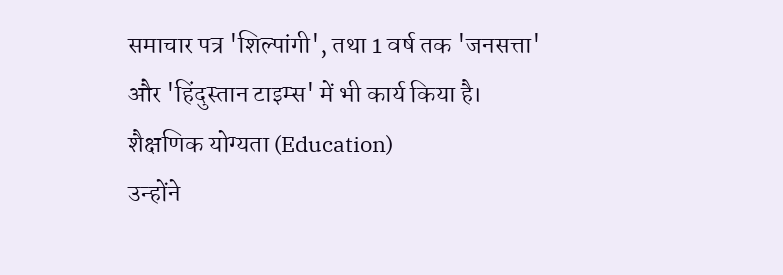समाचार पत्र 'शिल्पांगी', तथा 1 वर्ष तक 'जनसत्ता' और 'हिंदुस्तान टाइम्स' में भी कार्य किया है।
शैक्षणिक योग्यता (Education)
उन्होंने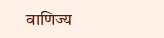वाणिज्य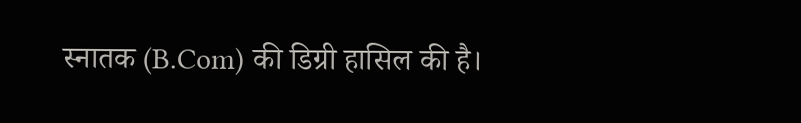स्नातक (B.Com) की डिग्री हासिल की है।